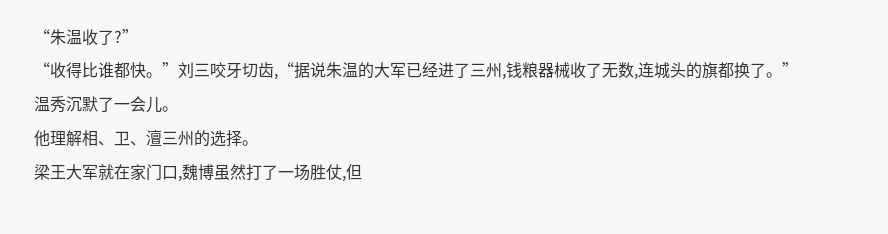“朱温收了?”
“收得比谁都快。”刘三咬牙切齿,“据说朱温的大军已经进了三州,钱粮器械收了无数,连城头的旗都换了。”
温秀沉默了一会儿。
他理解相、卫、澶三州的选择。
梁王大军就在家门口,魏博虽然打了一场胜仗,但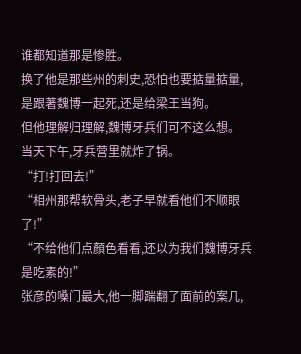谁都知道那是惨胜。
换了他是那些州的刺史,恐怕也要掂量掂量,是跟著魏博一起死,还是给梁王当狗。
但他理解归理解,魏博牙兵们可不这么想。
当天下午,牙兵营里就炸了锅。
“打!打回去!”
“相州那帮软骨头,老子早就看他们不顺眼了!”
“不给他们点顏色看看,还以为我们魏博牙兵是吃素的!”
张彦的嗓门最大,他一脚踹翻了面前的案几,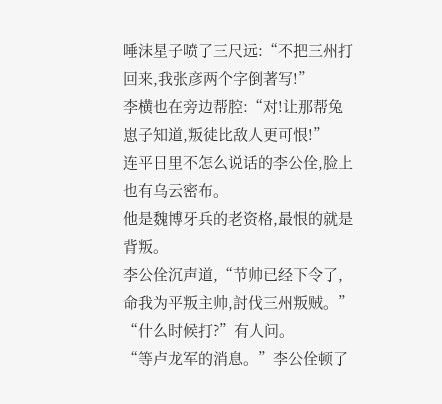唾沫星子喷了三尺远:“不把三州打回来,我张彦两个字倒著写!”
李横也在旁边帮腔:“对!让那帮兔崽子知道,叛徒比敌人更可恨!”
连平日里不怎么说话的李公佺,脸上也有乌云密布。
他是魏博牙兵的老资格,最恨的就是背叛。
李公佺沉声道,“节帅已经下令了,命我为平叛主帅,討伐三州叛贼。”
“什么时候打?”有人问。
“等卢龙军的消息。”李公佺顿了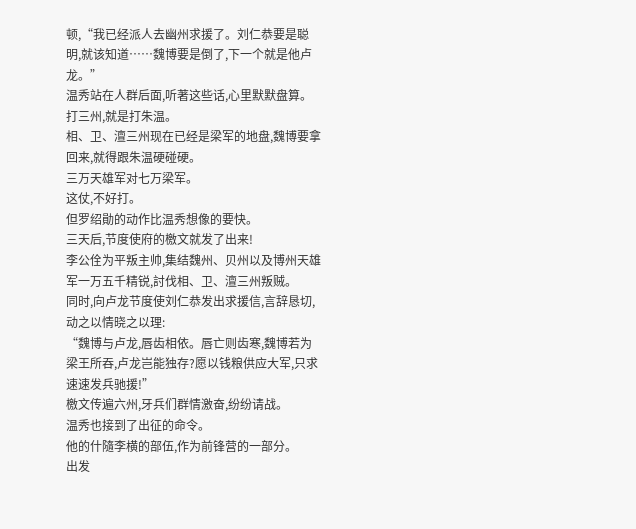顿,“我已经派人去幽州求援了。刘仁恭要是聪明,就该知道……魏博要是倒了,下一个就是他卢龙。”
温秀站在人群后面,听著这些话,心里默默盘算。
打三州,就是打朱温。
相、卫、澶三州现在已经是梁军的地盘,魏博要拿回来,就得跟朱温硬碰硬。
三万天雄军对七万梁军。
这仗,不好打。
但罗绍勛的动作比温秀想像的要快。
三天后,节度使府的檄文就发了出来!
李公佺为平叛主帅,集结魏州、贝州以及博州天雄军一万五千精锐,討伐相、卫、澶三州叛贼。
同时,向卢龙节度使刘仁恭发出求援信,言辞恳切,动之以情晓之以理:
“魏博与卢龙,唇齿相依。唇亡则齿寒,魏博若为梁王所吞,卢龙岂能独存?愿以钱粮供应大军,只求速速发兵驰援!”
檄文传遍六州,牙兵们群情激奋,纷纷请战。
温秀也接到了出征的命令。
他的什隨李横的部伍,作为前锋营的一部分。
出发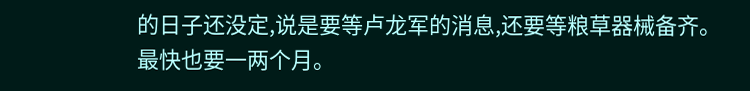的日子还没定,说是要等卢龙军的消息,还要等粮草器械备齐。
最快也要一两个月。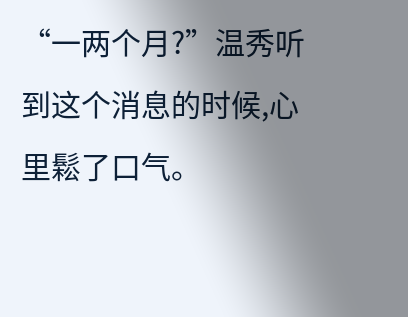“一两个月?”温秀听到这个消息的时候,心里鬆了口气。